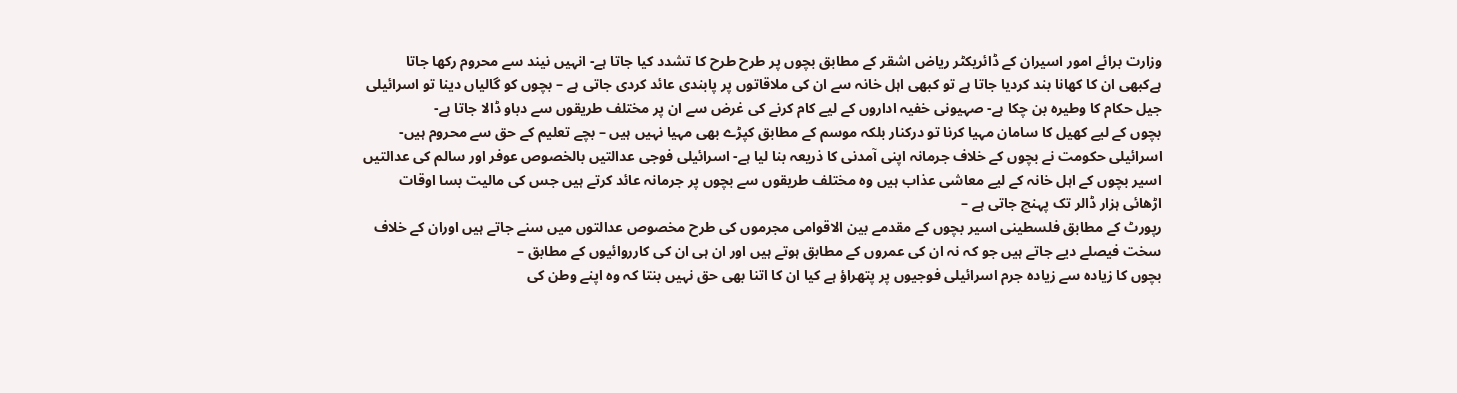وزارت برائے امور اسیران کے ڈائریکٹر ریاض اشقر کے مطابق بچوں پر طرح طرح کا تشدد کیا جاتا ہے- انہیں نیند سے محروم رکھا جاتا ہےکبھی ان کا کھانا بند کردیا جاتا ہے تو کبھی اہل خانہ سے ان کی ملاقاتوں پر پابندی عائد کردی جاتی ہے – بچوں کو گالیاں دینا تو اسرائیلی جیل حکام کا وطیرہ بن چکا ہے- صہیونی خفیہ اداروں کے لیے کام کرنے کی غرض سے ان پر مختلف طریقوں سے دباو ڈالا جاتا ہے-
بچوں کے لیے کھیل کا سامان مہیا کرنا تو درکنار بلکہ موسم کے مطابق کپڑے بھی مہیا نہیں ہیں – بچے تعلیم کے حق سے محروم ہیں- اسرائیلی حکومت نے بچوں کے خلاف جرمانہ اپنی آمدنی کا ذریعہ بنا لیا ہے- اسرائیلی فوجی عدالتیں بالخصوص عوفر اور سالم کی عدالتیں اسیر بچوں کے اہل خانہ کے لیے معاشی عذاب ہیں وہ مختلف طریقوں سے بچوں پر جرمانہ عائد کرتے ہیں جس کی مالیت بسا اوقات اڑھائی ہزار ڈالر تک پہنچ جاتی ہے –
رپورٹ کے مطابق فلسطینی اسیر بچوں کے مقدمے بین الاقوامی مجرموں کی طرح مخصوص عدالتوں میں سنے جاتے ہیں اوران کے خلاف سخت فیصلے دیے جاتے ہیں جو کہ نہ ان کی عمروں کے مطابق ہوتے ہیں اور ان ہی ان کی کارروائیوں کے مطابق –
بچوں کا زیادہ سے زیادہ جرم اسرائیلی فوجیوں پر پتھراؤ ہے کیا ان کا اتنا بھی حق نہیں بنتا کہ وہ اپنے وطن کی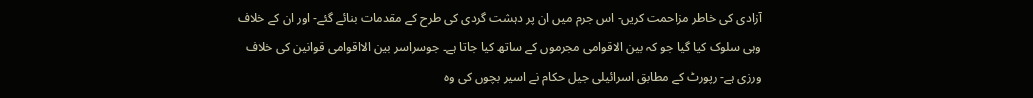آزادی کی خاطر مزاحمت کریں- اس جرم میں ان پر دہشت گردی کی طرح کے مقدمات بنائے گئے- اور ان کے خلاف وہی سلوک کیا گیا جو کہ بین الاقوامی مجرموں کے ساتھ کیا جاتا ہے۔ جوسراسر بین الااقوامی قوانین کی خلاف ورزی ہے- رپورٹ کے مطابق اسرائیلی جیل حکام نے اسیر بچوں کی وہ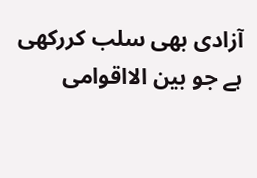آزادی بھی سلب کررکھی ہے جو بین الااقوامی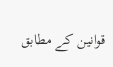قوانین کے مطابق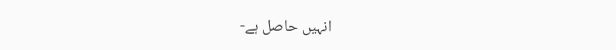انہیں حاصل ہے-